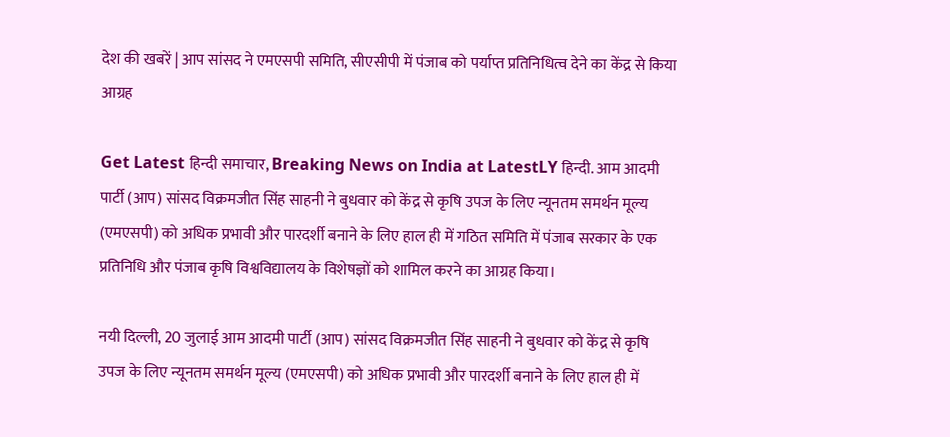देश की खबरें | आप सांसद ने एमएसपी समिति, सीएसीपी में पंजाब को पर्याप्त प्रतिनिधित्व देने का केंद्र से किया आग्रह

Get Latest हिन्दी समाचार, Breaking News on India at LatestLY हिन्दी. आम आदमी पार्टी (आप) सांसद विक्रमजीत सिंह साहनी ने बुधवार को केंद्र से कृषि उपज के लिए न्यूनतम समर्थन मूल्य (एमएसपी) को अधिक प्रभावी और पारदर्शी बनाने के लिए हाल ही में गठित समिति में पंजाब सरकार के एक प्रतिनिधि और पंजाब कृषि विश्वविद्यालय के विशेषज्ञों को शामिल करने का आग्रह किया।

नयी दिल्ली, 20 जुलाई आम आदमी पार्टी (आप) सांसद विक्रमजीत सिंह साहनी ने बुधवार को केंद्र से कृषि उपज के लिए न्यूनतम समर्थन मूल्य (एमएसपी) को अधिक प्रभावी और पारदर्शी बनाने के लिए हाल ही में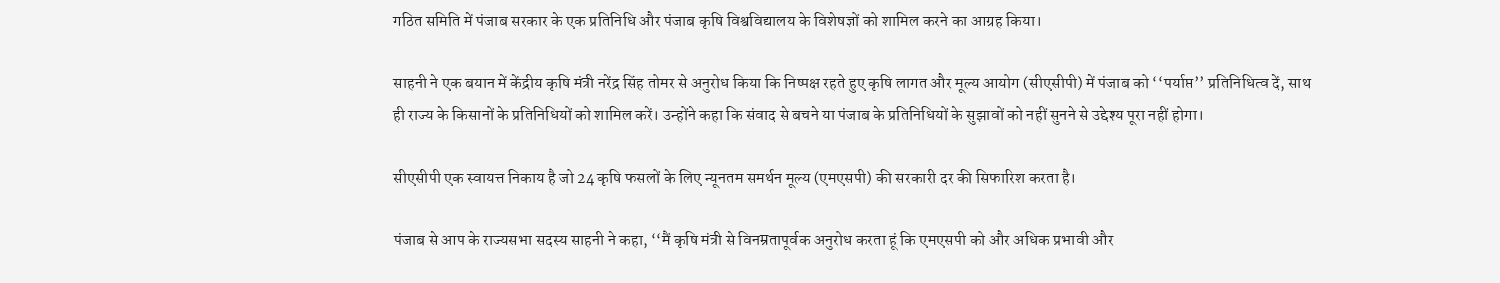गठित समिति में पंजाब सरकार के एक प्रतिनिधि और पंजाब कृषि विश्वविद्यालय के विशेषज्ञों को शामिल करने का आग्रह किया।

साहनी ने एक बयान में केंद्रीय कृषि मंत्री नरेंद्र सिंह तोमर से अनुरोध किया कि निष्पक्ष रहते हुए कृषि लागत और मूल्य आयोग (सीएसीपी) में पंजाब को ‘‘पर्याप्त’’ प्रतिनिधित्व दें, साथ ही राज्य के किसानों के प्रतिनिधियों को शामिल करें। उन्होंने कहा कि संवाद से बचने या पंजाब के प्रतिनिधियों के सुझावों को नहीं सुनने से उद्देश्य पूरा नहीं होगा।

सीएसीपी एक स्वायत्त निकाय है जो 24 कृषि फसलों के लिए न्यूनतम समर्थन मूल्य (एमएसपी) की सरकारी दर की सिफारिश करता है।

पंजाब से आप के राज्यसभा सदस्य साहनी ने कहा, ‘‘मैं कृषि मंत्री से विनम्रतापूर्वक अनुरोध करता हूं कि एमएसपी को और अधिक प्रभावी और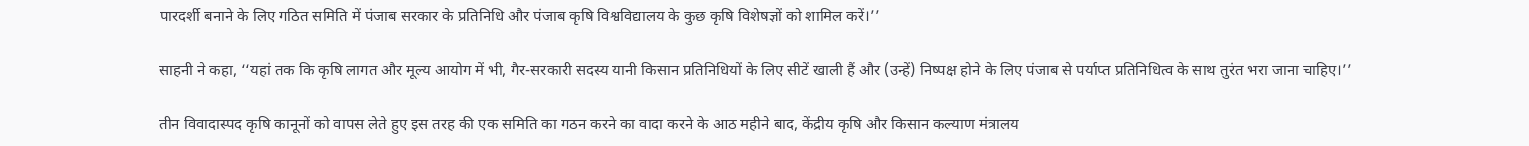पारदर्शी बनाने के लिए गठित समिति में पंजाब सरकार के प्रतिनिधि और पंजाब कृषि विश्वविद्यालय के कुछ कृषि विशेषज्ञों को शामिल करें।’’

साहनी ने कहा, ‘‘यहां तक कि कृषि लागत और मूल्य आयोग में भी, गैर-सरकारी सदस्य यानी किसान प्रतिनिधियों के लिए सीटें खाली हैं और (उन्हें) निष्पक्ष होने के लिए पंजाब से पर्याप्त प्रतिनिधित्व के साथ तुरंत भरा जाना चाहिए।’’

तीन विवादास्पद कृषि कानूनों को वापस लेते हुए इस तरह की एक समिति का गठन करने का वादा करने के आठ महीने बाद, केंद्रीय कृषि और किसान कल्याण मंत्रालय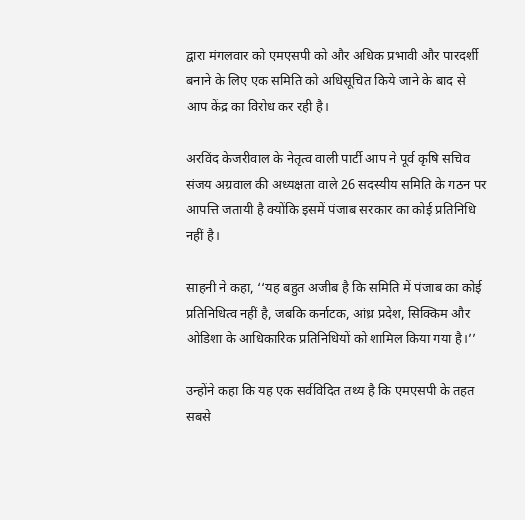द्वारा मंगलवार को एमएसपी को और अधिक प्रभावी और पारदर्शी बनाने के लिए एक समिति को अधिसूचित किये जाने के बाद से आप केंद्र का विरोध कर रही है।

अरविंद केजरीवाल के नेतृत्व वाली पार्टी आप ने पूर्व कृषि सचिव संजय अग्रवाल की अध्यक्षता वाले 26 सदस्यीय समिति के गठन पर आपत्ति जतायी है क्योंकि इसमें पंजाब सरकार का कोई प्रतिनिधि नहीं है।

साहनी ने कहा, ‘‘यह बहुत अजीब है कि समिति में पंजाब का कोई प्रतिनिधित्व नहीं है, जबकि कर्नाटक, आंध्र प्रदेश, सिक्किम और ओडिशा के आधिकारिक प्रतिनिधियों को शामिल किया गया है।’’

उन्होंने कहा कि यह एक सर्वविदित तथ्य है कि एमएसपी के तहत सबसे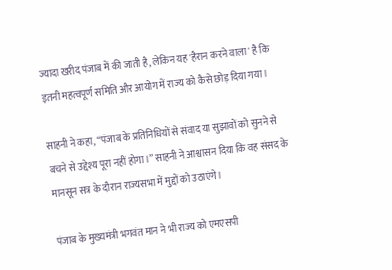ज्यादा खरीद पंजाब में की जाती है, लेकिन यह 'हैरान करने वाला' है कि इतनी महत्वपूर्ण समिति और आयोग में राज्य को कैसे छोड़ दिया गया।

साहनी ने कहा, ‘‘पंजाब के प्रतिनिधियों से संवाद या सुझावों को सुनने से बचने से उद्देश्य पूरा नहीं होगा।’’ साहनी ने आश्वासन दिया कि वह संसद के मानसून सत्र के दौरान राज्यसभा में मुद्दों को उठाएंगे।

पंजाब के मुख्यमंत्री भगवंत मान ने भी राज्य को एमएसपी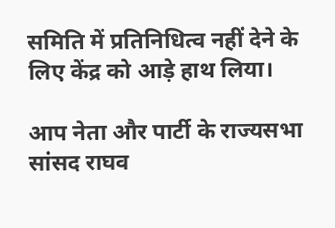समिति में प्रतिनिधित्व नहीं देने के लिए केंद्र को आड़े हाथ लिया।

आप नेता और पार्टी के राज्यसभा सांसद राघव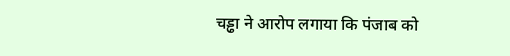चड्ढा ने आरोप लगाया कि पंजाब को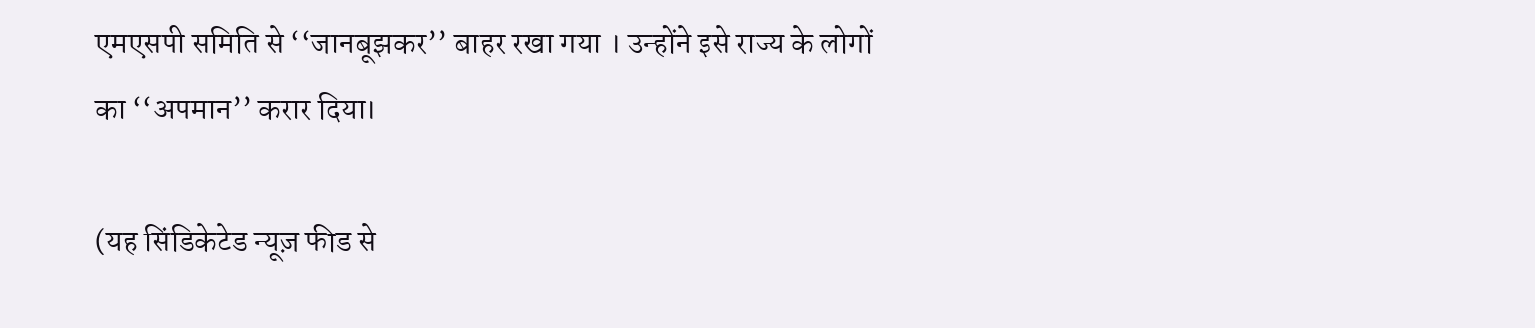एमएसपी समिति से ‘‘जानबूझकर’’ बाहर रखा गया । उन्होंने इसे राज्य के लोगों का ‘‘अपमान’’ करार दिया।

(यह सिंडिकेटेड न्यूज़ फीड से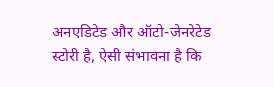अनएडिटेड और ऑटो-जेनरेटेड स्टोरी है, ऐसी संभावना है कि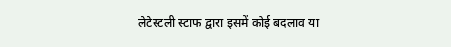लेटेस्टली स्टाफ द्वारा इसमें कोई बदलाव या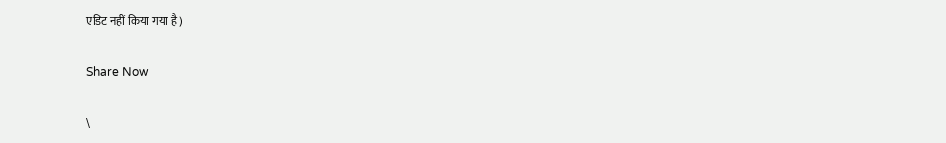एडिट नहीं किया गया है)

Share Now

\